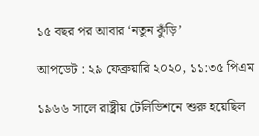১৫ বছর পর আবার ‘নতুন কুঁড়ি’

আপডেট : ২৯ ফেব্রুয়ারি ২০২০, ১১:৩৫ পিএম

১৯৬৬ সালে রাষ্ট্রীয় টেলিভিশনে শুরু হয়েছিল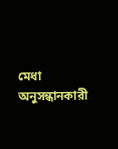মেধা অনুসন্ধানকারী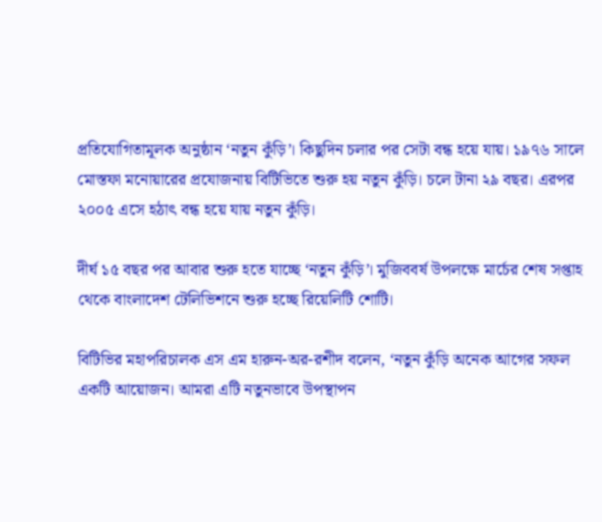প্রতিযোগিতামূলক অনুষ্ঠান ‘নতুন কুঁড়ি’। কিছুদিন চলার পর সেটা বন্ধ হয়ে যায়। ১৯৭৬ সালে মোস্তফা মনোয়ারের প্রযোজনায় বিটিভিতে শুরু হয় নতুন কুঁড়ি। চলে টানা ২৯ বছর। এরপর ২০০৫ এসে হঠাৎ বন্ধ হয়ে যায় নতুন কুঁড়ি।

দীর্ঘ ১৫ বছর পর আবার শুরু হতে যাচ্ছে ‘নতুন কুঁড়ি’। মুজিববর্ষ উপলক্ষে মার্চের শেষ সপ্তাহ থেকে বাংলাদেশ টেলিভিশনে শুরু হচ্ছে রিয়েলিটি শোটি।

বিটিভির মহাপরিচালক এস এম হারুন-অর-রশীদ বলেন, ‘নতুন কুঁড়ি অনেক আগের সফল একটি আয়োজন। আমরা এটি নতুনভাবে উপস্থাপন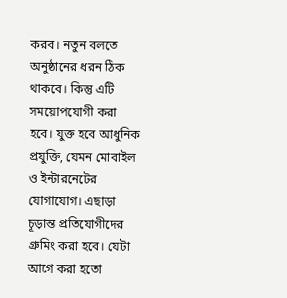করব। নতুন বলতে অনুষ্ঠানের ধরন ঠিক থাকবে। কিন্তু এটি সময়োপযোগী করা হবে। যুক্ত হবে আধুনিক প্রযুক্তি, যেমন মোবাইল ও ইন্টারনেটের যোগাযোগ। এছাড়া চূড়ান্ত প্রতিযোগীদের গ্রুমিং করা হবে। যেটা আগে করা হতো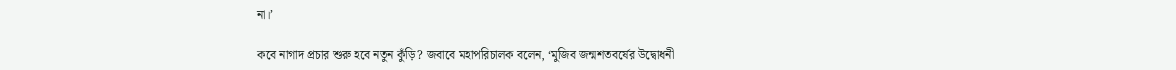না।’

কবে নাগাদ প্রচার শুরু হবে নতুন কুঁড়ি? জবাবে মহাপরিচালক বলেন, ‘মুজিব জন্মশতবর্ষের উদ্বোধনী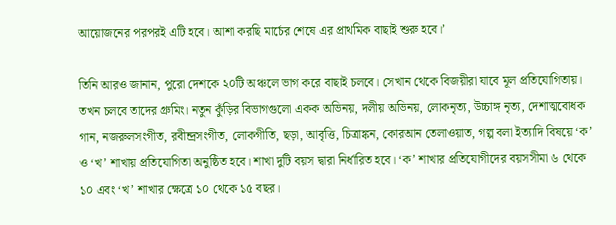আয়োজনের পরপরই এটি হবে। আশা করছি মার্চের শেষে এর প্রাথমিক বাছাই শুরু হবে।’

তিনি আরও জানান, পুরো দেশকে ২০টি অঞ্চলে ভাগ করে বাছাই চলবে। সেখান থেকে বিজয়ীরা যাবে মূল প্রতিযোগিতায়। তখন চলবে তাদের গ্রুমিং। নতুন কুঁড়ির বিভাগগুলো একক অভিনয়, দলীয় অভিনয়, লোকনৃত্য, উচ্চাঙ্গ নৃত্য, দেশাত্মবোধক গান, নজরুলসংগীত, রবীন্দ্রসংগীত, লোকগীতি, ছড়া, আবৃত্তি, চিত্রাঙ্কন, কোরআন তেলাওয়াত, গল্প বলা ইত্যাদি বিষয়ে ‘ক’ ও ‘খ’ শাখায় প্রতিযোগিতা অনুষ্ঠিত হবে। শাখা দুটি বয়স দ্বারা নির্ধারিত হবে। ‘ক’ শাখার প্রতিযোগীদের বয়সসীমা ৬ থেকে ১০ এবং ‘খ’ শাখার ক্ষেত্রে ১০ থেকে ১৫ বছর।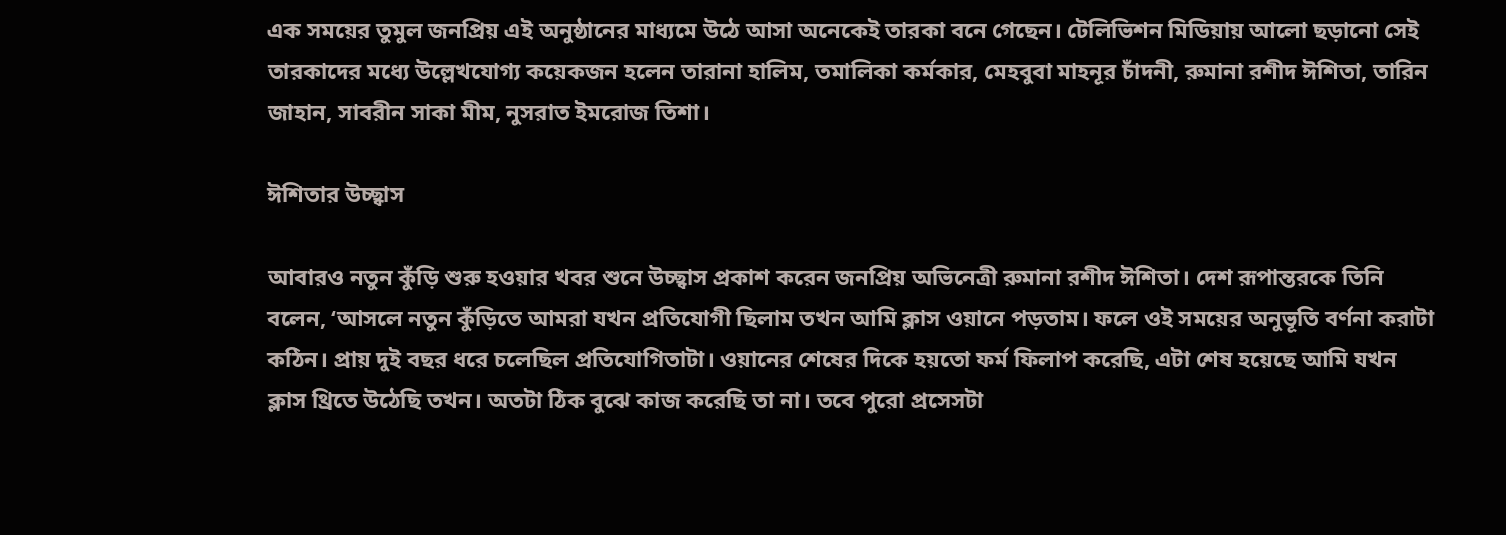এক সময়ের তুমুল জনপ্রিয় এই অনুষ্ঠানের মাধ্যমে উঠে আসা অনেকেই তারকা বনে গেছেন। টেলিভিশন মিডিয়ায় আলো ছড়ানো সেই তারকাদের মধ্যে উল্লেখযোগ্য কয়েকজন হলেন তারানা হালিম, তমালিকা কর্মকার, মেহবুবা মাহনূর চাঁদনী, রুমানা রশীদ ঈশিতা, তারিন জাহান, সাবরীন সাকা মীম, নুসরাত ইমরোজ তিশা।

ঈশিতার উচ্ছ্বাস

আবারও নতুন কুঁড়ি শুরু হওয়ার খবর শুনে উচ্ছ্বাস প্রকাশ করেন জনপ্রিয় অভিনেত্রী রুমানা রশীদ ঈশিতা। দেশ রূপান্তরকে তিনি বলেন, ‘আসলে নতুন কুঁড়িতে আমরা যখন প্রতিযোগী ছিলাম তখন আমি ক্লাস ওয়ানে পড়তাম। ফলে ওই সময়ের অনুভূতি বর্ণনা করাটা কঠিন। প্রায় দুই বছর ধরে চলেছিল প্রতিযোগিতাটা। ওয়ানের শেষের দিকে হয়তো ফর্ম ফিলাপ করেছি, এটা শেষ হয়েছে আমি যখন ক্লাস থ্রিতে উঠেছি তখন। অতটা ঠিক বুঝে কাজ করেছি তা না। তবে পুরো প্রসেসটা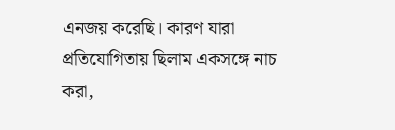এনজয় করেছি। কারণ যারা প্রতিযোগিতায় ছিলাম একসঙ্গে নাচ করা,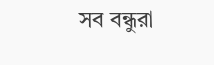সব বন্ধুরা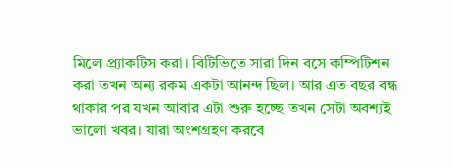মিলে প্র্যাকটিস করা। বিটিভিতে সারা দিন বসে কম্পিটিশন করা তখন অন্য রকম একটা আনন্দ ছিল। আর এত বছর বন্ধ থাকার পর যখন আবার এটা শুরু হচ্ছে তখন সেটা অবশ্যই ভালো খবর। যারা অংশগ্রহণ করবে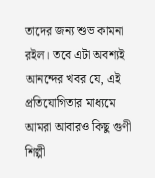তাদের জন্য শুভ কামনা রইল। তবে এটা অবশ্যই আনন্দের খবর যে, এই প্রতিযোগিতার মাধ্যমে আমরা আবারও কিছু গুণী শিল্পী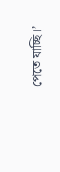পেতে যাচ্ছি।’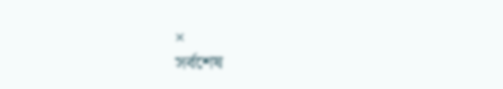×
সর্বশেষ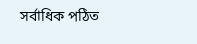সর্বাধিক পঠিত